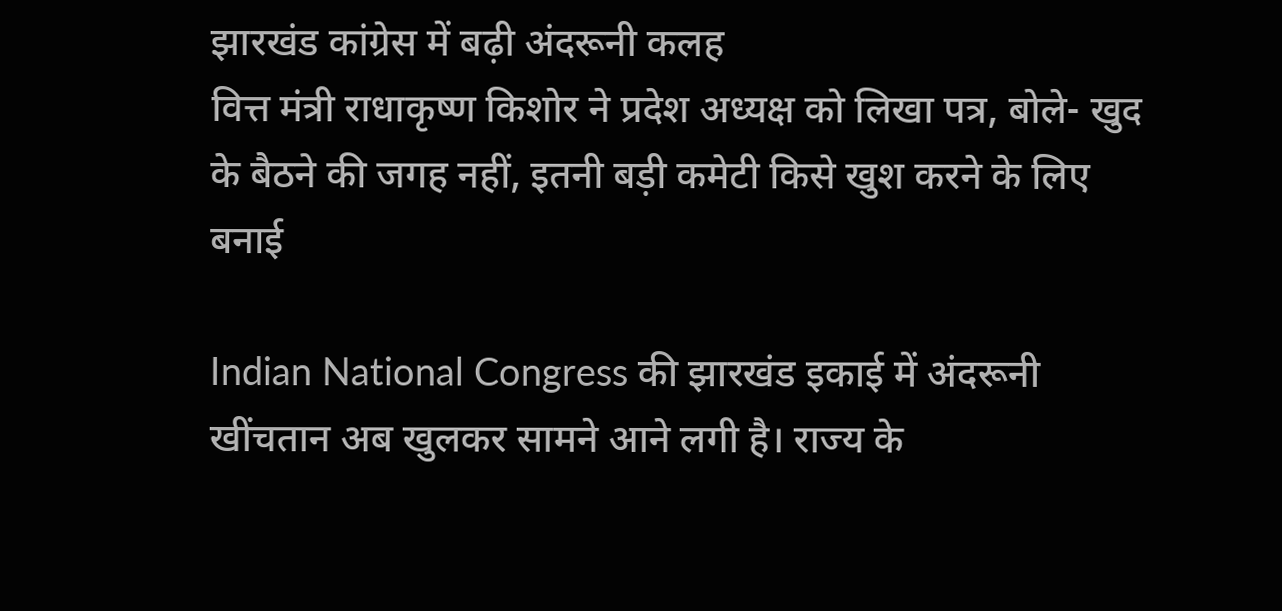झारखंड कांग्रेस में बढ़ी अंदरूनी कलह
वित्त मंत्री राधाकृष्ण किशोर ने प्रदेश अध्यक्ष को लिखा पत्र, बोले- खुद के बैठने की जगह नहीं, इतनी बड़ी कमेटी किसे खुश करने के लिए बनाई

Indian National Congress की झारखंड इकाई में अंदरूनी खींचतान अब खुलकर सामने आने लगी है। राज्य के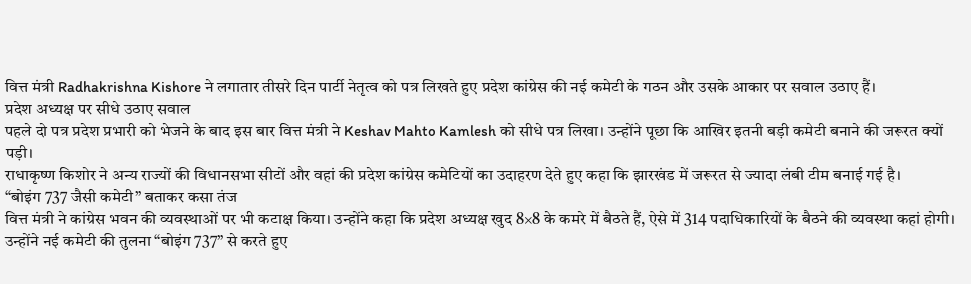वित्त मंत्री Radhakrishna Kishore ने लगातार तीसरे दिन पार्टी नेतृत्व को पत्र लिखते हुए प्रदेश कांग्रेस की नई कमेटी के गठन और उसके आकार पर सवाल उठाए हैं।
प्रदेश अध्यक्ष पर सीधे उठाए सवाल
पहले दो पत्र प्रदेश प्रभारी को भेजने के बाद इस बार वित्त मंत्री ने Keshav Mahto Kamlesh को सीधे पत्र लिखा। उन्होंने पूछा कि आखिर इतनी बड़ी कमेटी बनाने की जरूरत क्यों पड़ी।
राधाकृष्ण किशोर ने अन्य राज्यों की विधानसभा सीटों और वहां की प्रदेश कांग्रेस कमेटियों का उदाहरण देते हुए कहा कि झारखंड में जरूरत से ज्यादा लंबी टीम बनाई गई है।
“बोइंग 737 जैसी कमेटी” बताकर कसा तंज
वित्त मंत्री ने कांग्रेस भवन की व्यवस्थाओं पर भी कटाक्ष किया। उन्होंने कहा कि प्रदेश अध्यक्ष खुद 8×8 के कमरे में बैठते हैं, ऐसे में 314 पदाधिकारियों के बैठने की व्यवस्था कहां होगी।
उन्होंने नई कमेटी की तुलना “बोइंग 737” से करते हुए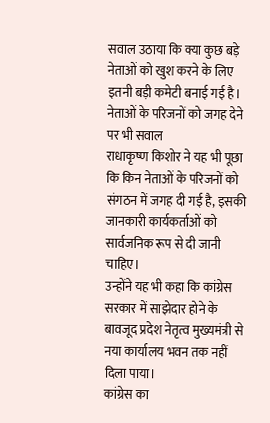सवाल उठाया कि क्या कुछ बड़े नेताओं को खुश करने के लिए इतनी बड़ी कमेटी बनाई गई है।
नेताओं के परिजनों को जगह देने पर भी सवाल
राधाकृष्ण किशोर ने यह भी पूछा कि किन नेताओं के परिजनों को संगठन में जगह दी गई है, इसकी जानकारी कार्यकर्ताओं को सार्वजनिक रूप से दी जानी चाहिए।
उन्होंने यह भी कहा कि कांग्रेस सरकार में साझेदार होने के बावजूद प्रदेश नेतृत्व मुख्यमंत्री से नया कार्यालय भवन तक नहीं दिला पाया।
कांग्रेस का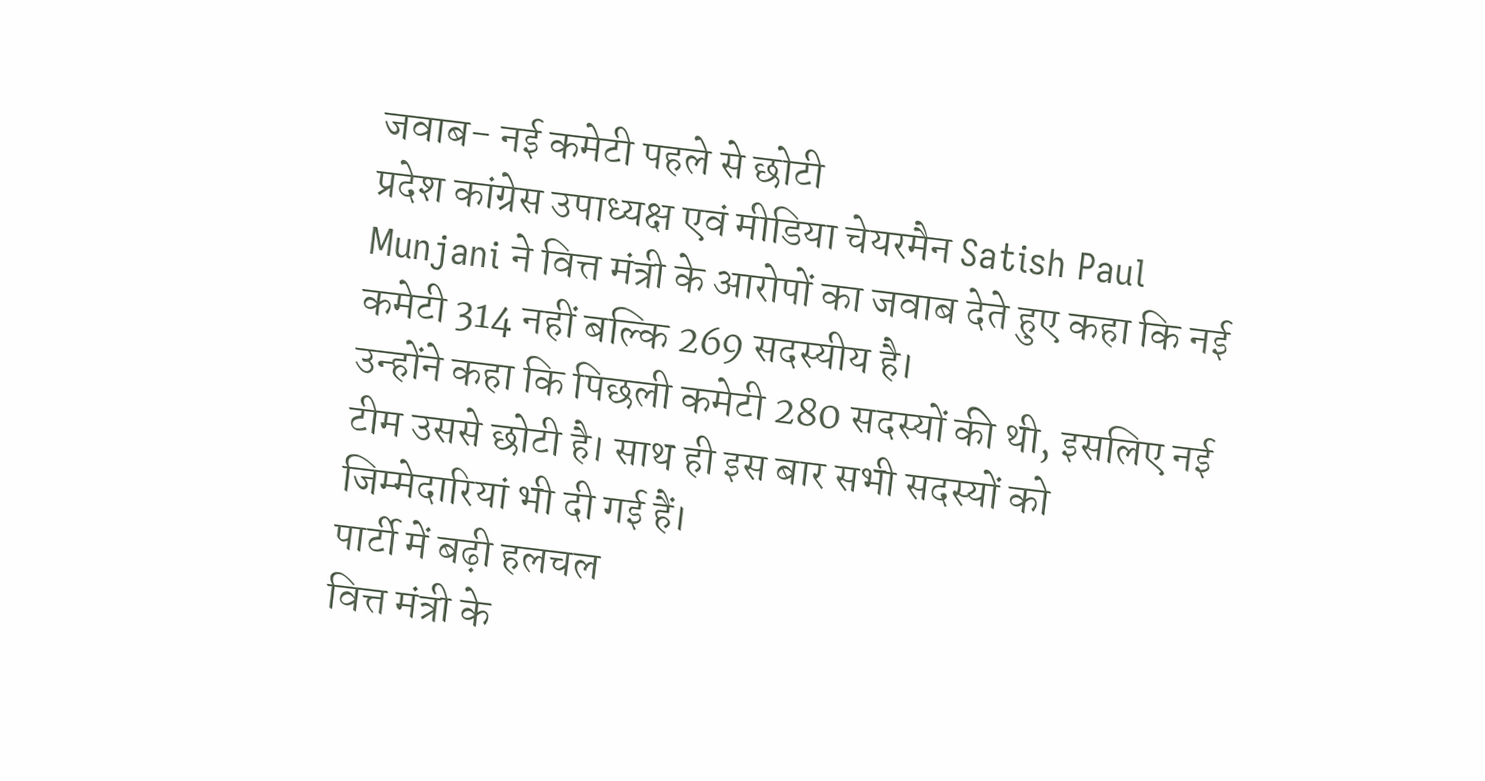जवाब- नई कमेटी पहले से छोटी
प्रदेश कांग्रेस उपाध्यक्ष एवं मीडिया चेयरमैन Satish Paul Munjani ने वित्त मंत्री के आरोपों का जवाब देते हुए कहा कि नई कमेटी 314 नहीं बल्कि 269 सदस्यीय है।
उन्होंने कहा कि पिछली कमेटी 280 सदस्यों की थी, इसलिए नई टीम उससे छोटी है। साथ ही इस बार सभी सदस्यों को जिम्मेदारियां भी दी गई हैं।
पार्टी में बढ़ी हलचल
वित्त मंत्री के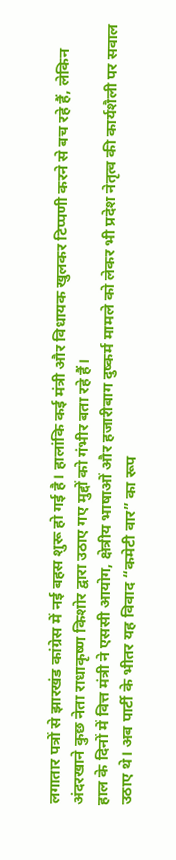लगातार पत्रों से झारखंड कांग्रेस में नई बहस शुरू हो गई है। हालांकि कई मंत्री और विधायक खुलकर टिप्पणी करने से बच रहे हैं, लेकिन अंदरखाने कुछ नेता राधाकृष्ण किशोर द्वारा उठाए गए मुद्दों को गंभीर बता रहे हैं।
हाल के दिनों में वित्त मंत्री ने एससी आयोग, क्षेत्रीय भाषाओं और हजारीबाग दुष्कर्म मामले को लेकर भी प्रदेश नेतृत्व की कार्यशैली पर सवाल उठाए थे। अब पार्टी के भीतर यह विवाद “कमेटी वार” का रूप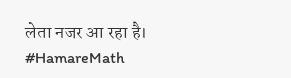लेता नजर आ रहा है।
#HamareMath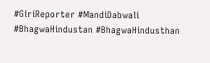#GiriReporter #MandiDabwali #BhagwaHindustan #BhagwaHindusthan